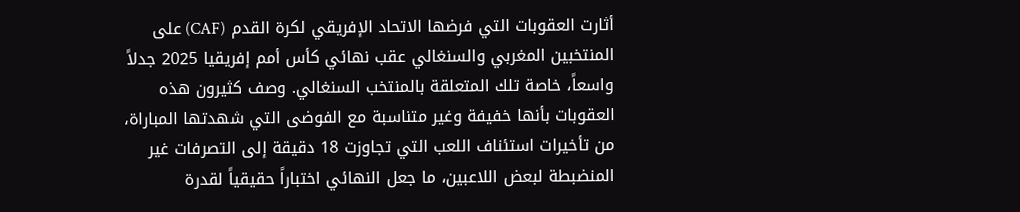أثارت العقوبات التي فرضها الاتحاد الإفريقي لكرة القدم (CAF) على المنتخبين المغربي والسنغالي عقب نهائي كأس أمم إفريقيا 2025 جدلاً واسعاً، خاصة تلك المتعلقة بالمنتخب السنغالي. وصف كثيرون هذه العقوبات بأنها خفيفة وغير متناسبة مع الفوضى التي شهدتها المباراة، من تأخيرات استئناف اللعب التي تجاوزت 18 دقيقة إلى التصرفات غير المنضبطة لبعض اللاعبين، ما جعل النهائي اختباراً حقيقياً لقدرة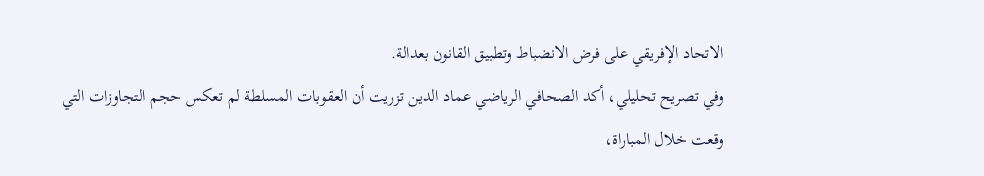الاتحاد الإفريقي على فرض الانضباط وتطبيق القانون بعدالة.
وفي تصريح تحليلي، أكد الصحافي الرياضي عماد الدين تزريت أن العقوبات المسلطة لم تعكس حجم التجاوزات التي وقعت خلال المباراة،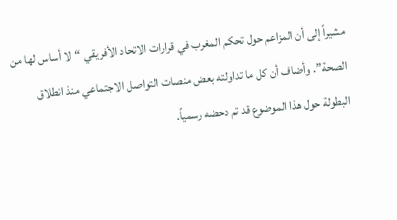مشيراً إلى أن المزاعم حول تحكم المغرب في قرارات الاتحاد الأفريقي “لا أساس لها من الصحة”. وأضاف أن كل ما تداولته بعض منصات التواصل الاجتماعي منذ انطلاق البطولة حول هذا الموضوع قد تم دحضه رسمياً.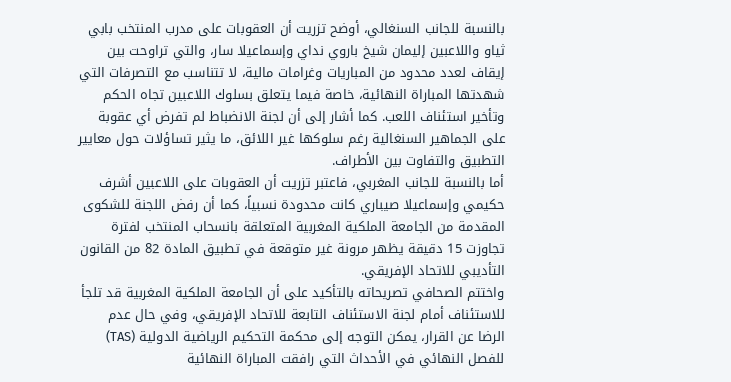بالنسبة للجانب السنغالي، أوضح تزريت أن العقوبات على مدرب المنتخب بابي ثياو واللاعبين إليمان شيخ باروي نداي وإسماعيلا سار، والتي تراوحت بين إيقاف لعدد محدود من المباريات وغرامات مالية، لا تتناسب مع التصرفات التي شهدتها المباراة النهائية، خاصة فيما يتعلق بسلوك اللاعبين تجاه الحكم وتأخير استئناف اللعب. كما أشار إلى أن لجنة الانضباط لم تفرض أي عقوبة على الجماهير السنغالية رغم سلوكها غير اللائق، ما يثير تساؤلات حول معايير التطبيق والتفاوت بين الأطراف.
أما بالنسبة للجانب المغربي، فاعتبر تزريت أن العقوبات على اللاعبين أشرف حكيمي وإسماعيلا صيباري كانت محدودة نسبياً، كما أن رفض اللجنة للشكوى المقدمة من الجامعة الملكية المغربية المتعلقة بانسحاب المنتخب لفترة تجاوزت 15 دقيقة يظهر مرونة غير متوقعة في تطبيق المادة 82 من القانون التأديبي للاتحاد الإفريقي.
واختتم الصحافي تصريحاته بالتأكيد على أن الجامعة الملكية المغربية قد تلجأ للاستئناف أمام لجنة الاستئناف التابعة للاتحاد الإفريقي، وفي حال عدم الرضا عن القرار، يمكن التوجه إلى محكمة التحكيم الرياضية الدولية (TAS) للفصل النهائي في الأحداث التي رافقت المباراة النهائية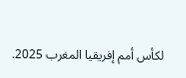لكأس أمم إفريقيا المغرب 2025.